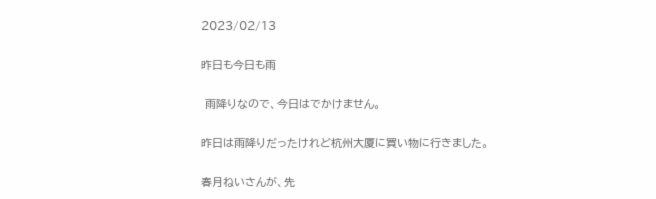2023/02/13

昨日も今日も雨

 雨降りなので、今日はでかけません。

昨日は雨降りだったけれど杭州大厦に買い物に行きました。

春月ねいさんが、先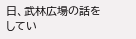日、武林広場の話をしてい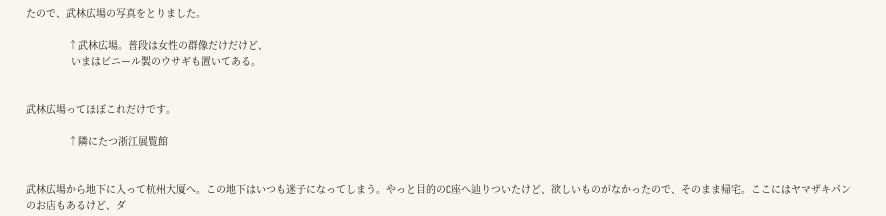たので、武林広場の写真をとりました。

              ↑武林広場。普段は女性の群像だけだけど、
               いまはビニール製のウサギも置いてある。


武林広場ってほぼこれだけです。

              ↑隣にたつ浙江展覧館


武林広場から地下に入って杭州大厦へ。この地下はいつも迷子になってしまう。やっと目的のC座へ辿りついたけど、欲しいものがなかったので、そのまま帰宅。ここにはヤマザキパンのお店もあるけど、ダ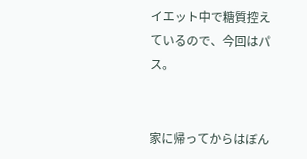イエット中で糖質控えているので、今回はパス。


家に帰ってからはぼん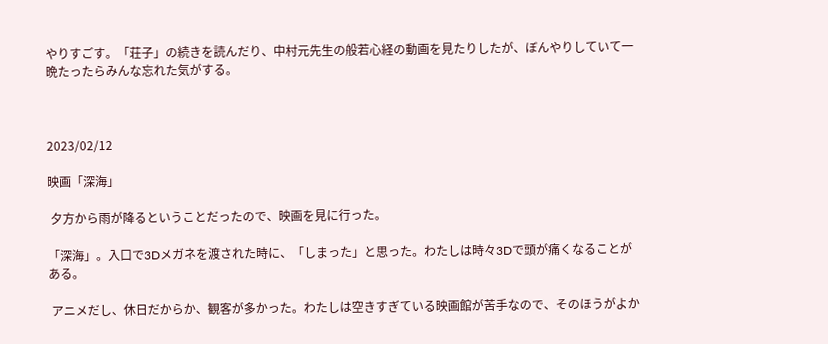やりすごす。「荘子」の続きを読んだり、中村元先生の般若心経の動画を見たりしたが、ぼんやりしていて一晩たったらみんな忘れた気がする。



2023/02/12

映画「深海」

 夕方から雨が降るということだったので、映画を見に行った。

「深海」。入口で3Dメガネを渡された時に、「しまった」と思った。わたしは時々3Dで頭が痛くなることがある。

 アニメだし、休日だからか、観客が多かった。わたしは空きすぎている映画館が苦手なので、そのほうがよか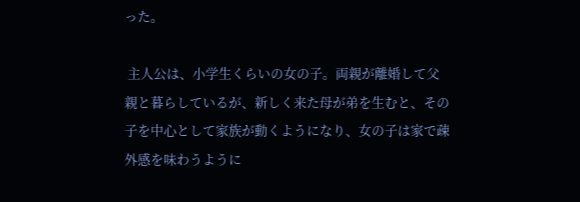った。

 主人公は、小学生くらいの女の子。両親が離婚して父親と暮らしているが、新しく来た母が弟を生むと、その子を中心として家族が動くようになり、女の子は家で疎外感を味わうように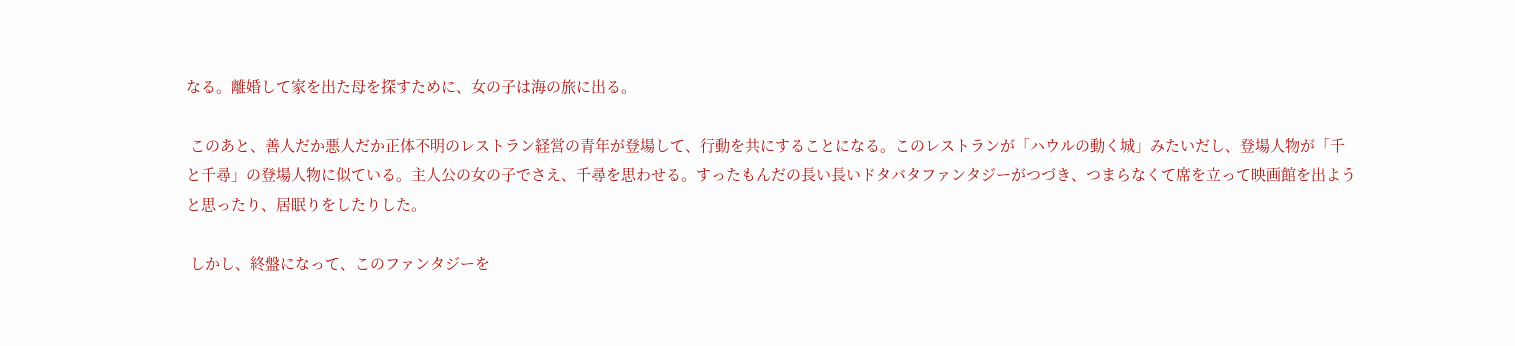なる。離婚して家を出た母を探すために、女の子は海の旅に出る。

 このあと、善人だか悪人だか正体不明のレストラン経営の青年が登場して、行動を共にすることになる。このレストランが「ハウルの動く城」みたいだし、登場人物が「千と千尋」の登場人物に似ている。主人公の女の子でさえ、千尋を思わせる。すったもんだの長い長いドタバタファンタジーがつづき、つまらなくて席を立って映画館を出ようと思ったり、居眠りをしたりした。

 しかし、終盤になって、このファンタジーを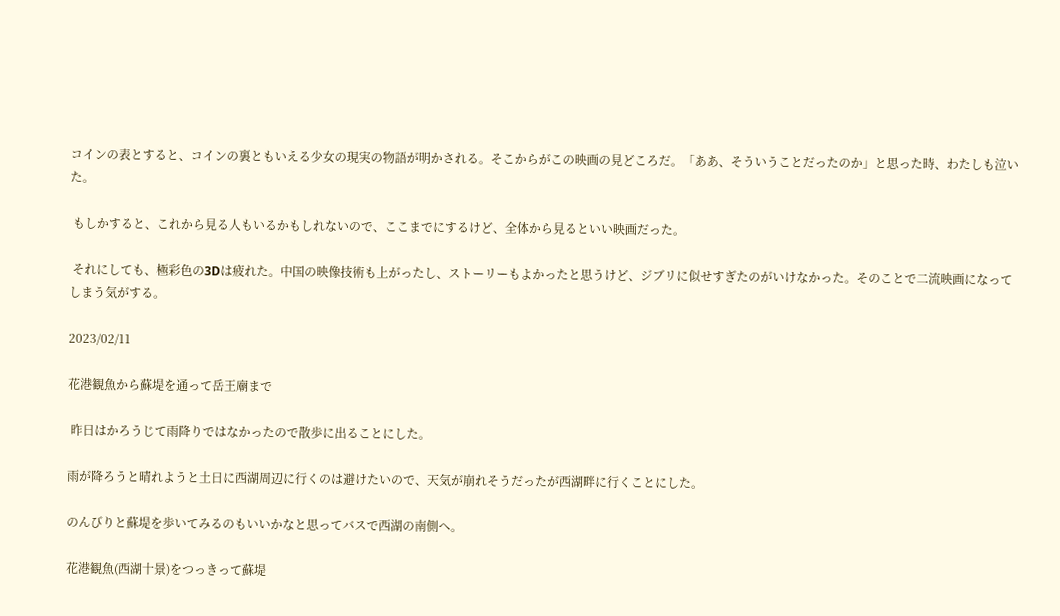コインの表とすると、コインの裏ともいえる少女の現実の物語が明かされる。そこからがこの映画の見どころだ。「ああ、そういうことだったのか」と思った時、わたしも泣いた。

 もしかすると、これから見る人もいるかもしれないので、ここまでにするけど、全体から見るといい映画だった。

 それにしても、極彩色の3Dは疲れた。中国の映像技術も上がったし、ストーリーもよかったと思うけど、ジブリに似せすぎたのがいけなかった。そのことで二流映画になってしまう気がする。

2023/02/11

花港観魚から蘇堤を通って岳王廟まで

 昨日はかろうじて雨降りではなかったので散歩に出ることにした。

雨が降ろうと晴れようと土日に西湖周辺に行くのは避けたいので、天気が崩れそうだったが西湖畔に行くことにした。

のんびりと蘇堤を歩いてみるのもいいかなと思ってバスで西湖の南側へ。

花港観魚(西湖十景)をつっきって蘇堤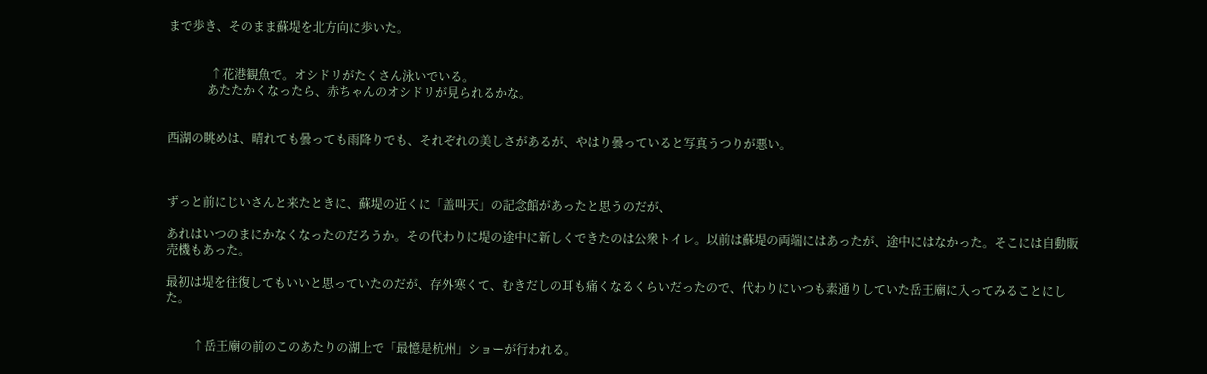まで歩き、そのまま蘇堤を北方向に歩いた。


              ↑花港観魚で。オシドリがたくさん泳いでいる。
             あたたかくなったら、赤ちゃんのオシドリが見られるかな。


西湖の眺めは、晴れても曇っても雨降りでも、それぞれの美しさがあるが、やはり曇っていると写真うつりが悪い。



ずっと前にじいさんと来たときに、蘇堤の近くに「盖叫天」の記念館があったと思うのだが、

あれはいつのまにかなくなったのだろうか。その代わりに堤の途中に新しくできたのは公衆トイレ。以前は蘇堤の両端にはあったが、途中にはなかった。そこには自動販売機もあった。

最初は堤を往復してもいいと思っていたのだが、存外寒くて、むきだしの耳も痛くなるくらいだったので、代わりにいつも素通りしていた岳王廟に入ってみることにした。


         ↑岳王廟の前のこのあたりの湖上で「最憶是杭州」ショーが行われる。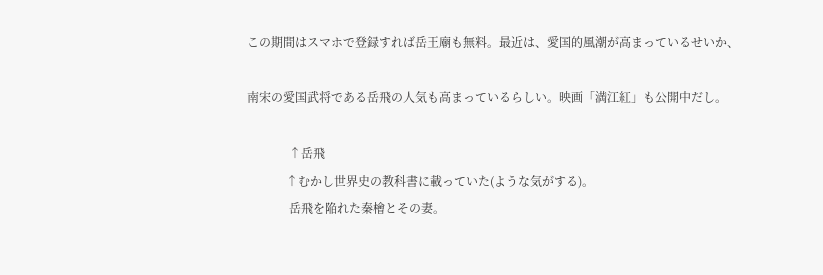この期間はスマホで登録すれば岳王廟も無料。最近は、愛国的風潮が高まっているせいか、

南宋の愛国武将である岳飛の人気も高まっているらしい。映画「満江紅」も公開中だし。

              ↑岳飛
             ↑むかし世界史の教科書に載っていた(ような気がする)。
              岳飛を陥れた秦檜とその妻。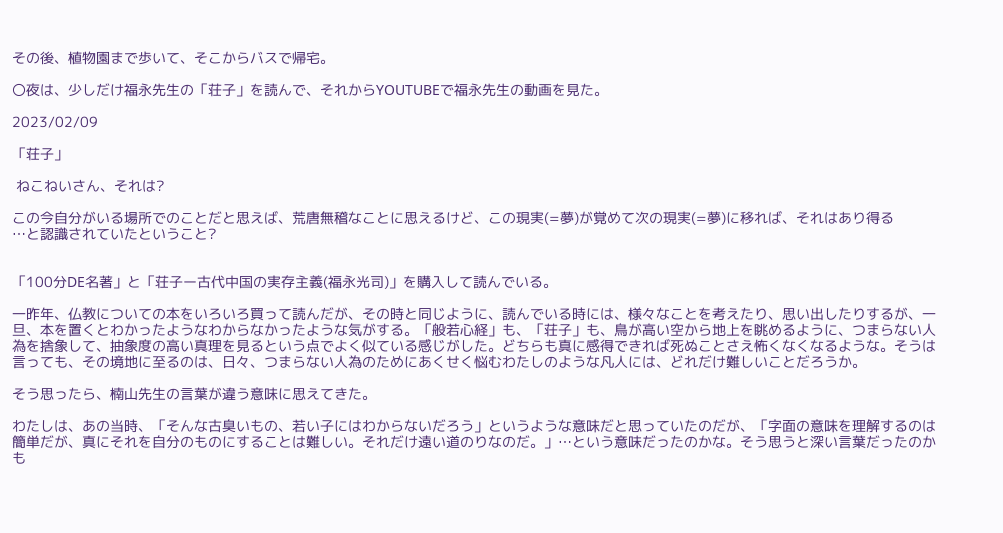その後、植物園まで歩いて、そこからバスで帰宅。

〇夜は、少しだけ福永先生の「荘子」を読んで、それからYOUTUBEで福永先生の動画を見た。

2023/02/09

「荘子」

 ねこねいさん、それは?

この今自分がいる場所でのことだと思えば、荒唐無稽なことに思えるけど、この現実(=夢)が覚めて次の現実(=夢)に移れば、それはあり得る
…と認識されていたということ?


「100分DE名著」と「荘子ー古代中国の実存主義(福永光司)」を購入して読んでいる。

一昨年、仏教についての本をいろいろ買って読んだが、その時と同じように、読んでいる時には、様々なことを考えたり、思い出したりするが、一旦、本を置くとわかったようなわからなかったような気がする。「般若心経」も、「荘子」も、鳥が高い空から地上を眺めるように、つまらない人為を捨象して、抽象度の高い真理を見るという点でよく似ている感じがした。どちらも真に感得できれば死ぬことさえ怖くなくなるような。そうは言っても、その境地に至るのは、日々、つまらない人為のためにあくせく悩むわたしのような凡人には、どれだけ難しいことだろうか。

そう思ったら、楠山先生の言葉が違う意味に思えてきた。

わたしは、あの当時、「そんな古臭いもの、若い子にはわからないだろう」というような意味だと思っていたのだが、「字面の意味を理解するのは簡単だが、真にそれを自分のものにすることは難しい。それだけ遠い道のりなのだ。」…という意味だったのかな。そう思うと深い言葉だったのかも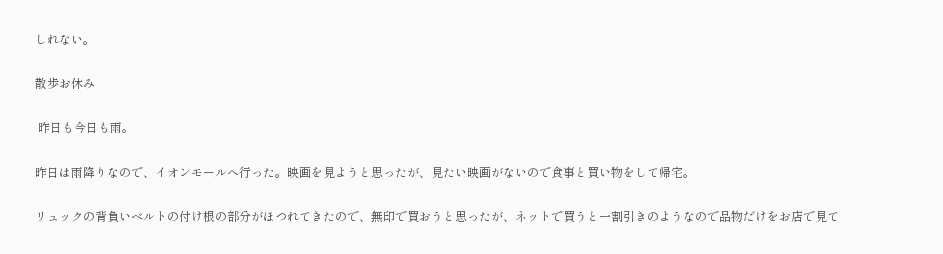しれない。

散歩お休み

 昨日も今日も雨。

昨日は雨降りなので、イオンモールへ行った。映画を見ようと思ったが、見たい映画がないので食事と買い物をして帰宅。

リュックの背負いベルトの付け根の部分がほつれてきたので、無印で買おうと思ったが、ネットで買うと一割引きのようなので品物だけをお店で見て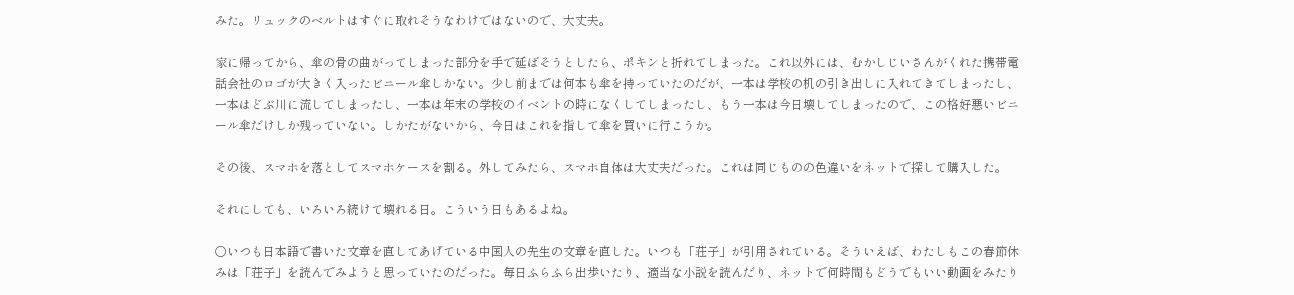みた。リュックのベルトはすぐに取れそうなわけではないので、大丈夫。

家に帰ってから、傘の骨の曲がってしまった部分を手で延ばそうとしたら、ポキンと折れてしまった。これ以外には、むかしじいさんがくれた携帯電話会社のロゴが大きく入ったビニール傘しかない。少し前までは何本も傘を持っていたのだが、一本は学校の机の引き出しに入れてきてしまったし、一本はどぶ川に流してしまったし、一本は年末の学校のイベントの時になくしてしまったし、もう一本は今日壊してしまったので、この格好悪いビニール傘だけしか残っていない。しかたがないから、今日はこれを指して傘を買いに行こうか。

その後、スマホを落としてスマホケースを割る。外してみたら、スマホ自体は大丈夫だった。これは同じものの色違いをネットで探して購入した。

それにしても、いろいろ続けて壊れる日。こういう日もあるよね。

〇いつも日本語で書いた文章を直してあげている中国人の先生の文章を直した。いつも「荘子」が引用されている。そういえば、わたしもこの春節休みは「荘子」を読んでみようと思っていたのだった。毎日ふらふら出歩いたり、適当な小説を読んだり、ネットで何時間もどうでもいい動画をみたり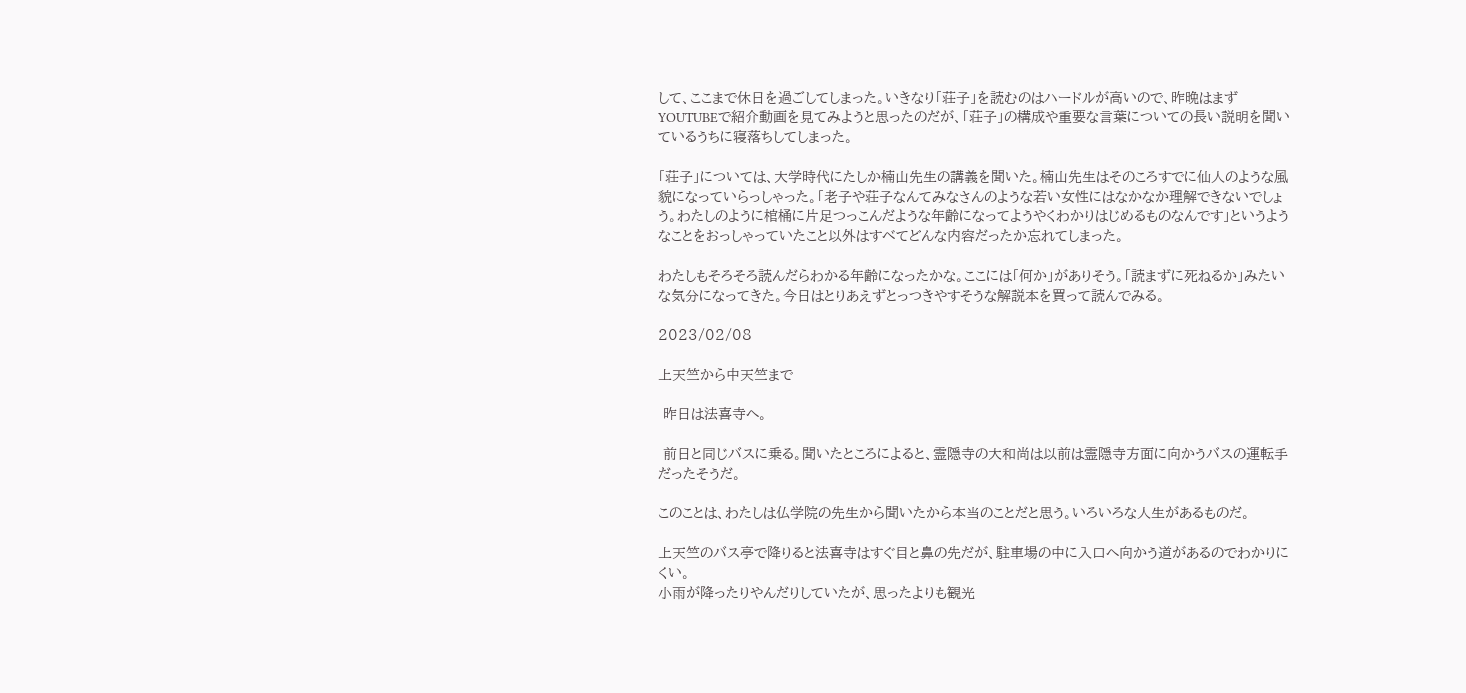して、ここまで休日を過ごしてしまった。いきなり「荘子」を読むのはハードルが高いので、昨晩はまずYOUTUBEで紹介動画を見てみようと思ったのだが、「荘子」の構成や重要な言葉についての長い説明を聞いているうちに寝落ちしてしまった。

「荘子」については、大学時代にたしか楠山先生の講義を聞いた。楠山先生はそのころすでに仙人のような風貌になっていらっしゃった。「老子や荘子なんてみなさんのような若い女性にはなかなか理解できないでしょう。わたしのように棺桶に片足つっこんだような年齢になってようやくわかりはじめるものなんです」というようなことをおっしゃっていたこと以外はすべてどんな内容だったか忘れてしまった。

わたしもそろそろ読んだらわかる年齢になったかな。ここには「何か」がありそう。「読まずに死ねるか」みたいな気分になってきた。今日はとりあえずとっつきやすそうな解説本を買って読んでみる。

2023/02/08

上天竺から中天竺まで

 昨日は法喜寺へ。

 前日と同じバスに乗る。聞いたところによると、霊隠寺の大和尚は以前は霊隠寺方面に向かうバスの運転手だったそうだ。

このことは、わたしは仏学院の先生から聞いたから本当のことだと思う。いろいろな人生があるものだ。

上天竺のバス亭で降りると法喜寺はすぐ目と鼻の先だが、駐車場の中に入口へ向かう道があるのでわかりにくい。
小雨が降ったりやんだりしていたが、思ったよりも観光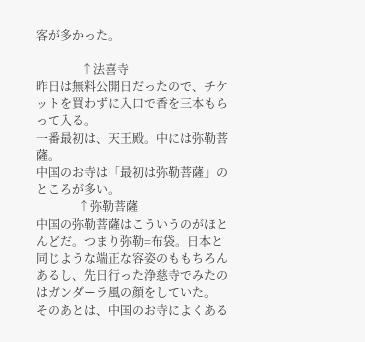客が多かった。

               ↑法喜寺
昨日は無料公開日だったので、チケットを買わずに入口で香を三本もらって入る。
一番最初は、天王殿。中には弥勒菩薩。
中国のお寺は「最初は弥勒菩薩」のところが多い。
              ↑弥勒菩薩
中国の弥勒菩薩はこういうのがほとんどだ。つまり弥勒=布袋。日本と同じような端正な容姿のももちろんあるし、先日行った浄慈寺でみたのはガンダーラ風の顔をしていた。
そのあとは、中国のお寺によくある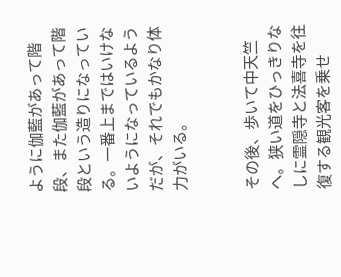ように伽藍があって階段、また伽藍があって階段という造りになっている。一番上まではいけないようになっているようだが、それでもかなり体力がいる。


その後、歩いて中天竺へ。狭い道をひっきりなしに霊隠寺と法喜寺を往復する観光客を乗せ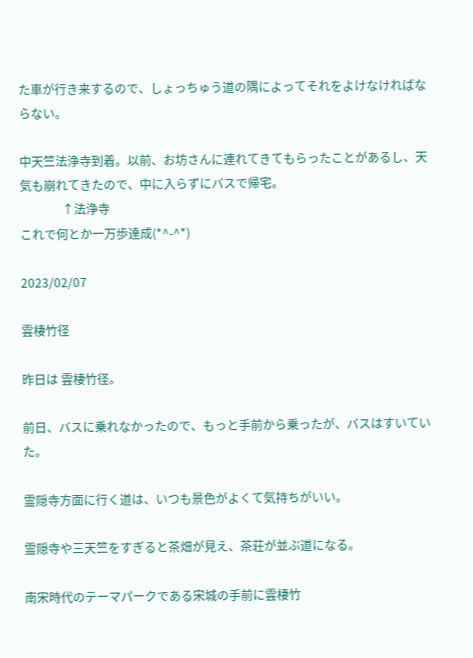た車が行き来するので、しょっちゅう道の隅によってそれをよけなければならない。

中天竺法浄寺到着。以前、お坊さんに連れてきてもらったことがあるし、天気も崩れてきたので、中に入らずにバスで帰宅。
              ↑法浄寺
これで何とか一万歩達成(*^-^*)

2023/02/07

雲棲竹径

昨日は 雲棲竹径。

前日、バスに乗れなかったので、もっと手前から乗ったが、バスはすいていた。

霊隠寺方面に行く道は、いつも景色がよくて気持ちがいい。

霊隠寺や三天竺をすぎると茶畑が見え、茶荘が並ぶ道になる。

南宋時代のテーマパークである宋城の手前に雲棲竹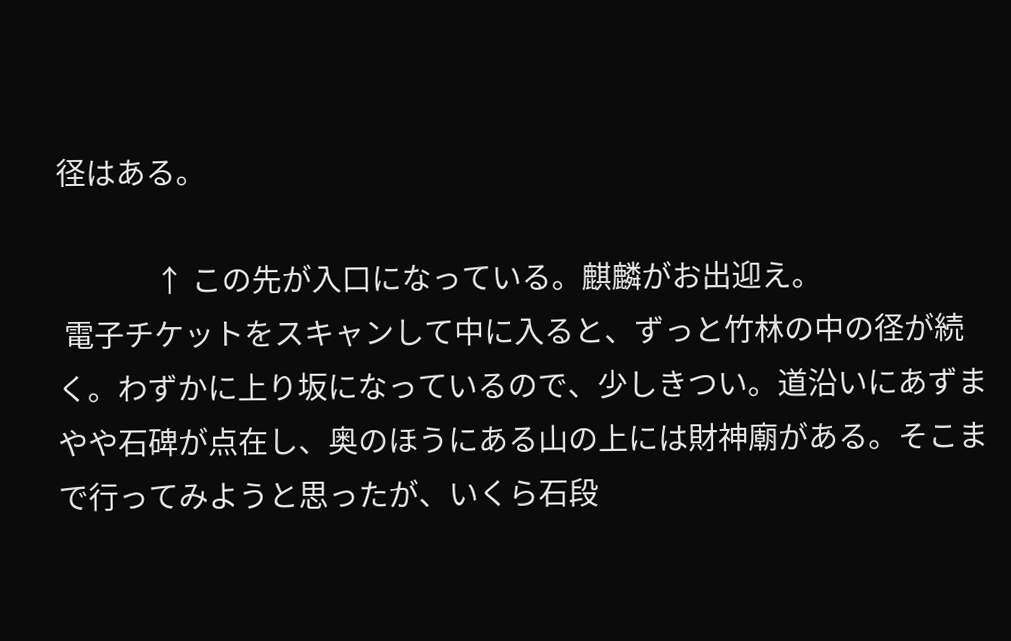径はある。

              ↑ この先が入口になっている。麒麟がお出迎え。
 電子チケットをスキャンして中に入ると、ずっと竹林の中の径が続く。わずかに上り坂になっているので、少しきつい。道沿いにあずまやや石碑が点在し、奥のほうにある山の上には財神廟がある。そこまで行ってみようと思ったが、いくら石段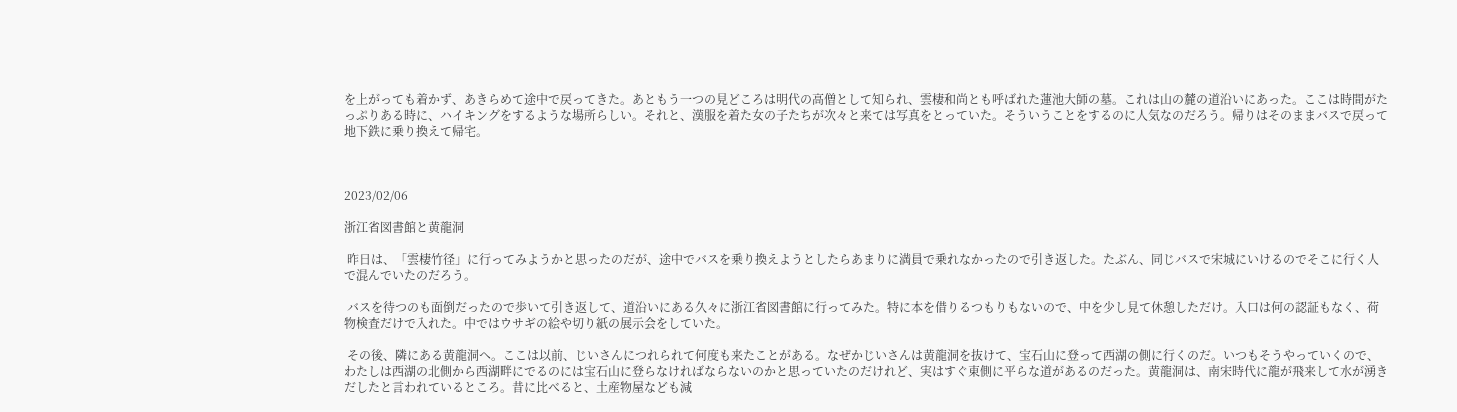を上がっても着かず、あきらめて途中で戻ってきた。あともう一つの見どころは明代の高僧として知られ、雲棲和尚とも呼ばれた蓮池大師の墓。これは山の麓の道沿いにあった。ここは時間がたっぷりある時に、ハイキングをするような場所らしい。それと、漢服を着た女の子たちが次々と来ては写真をとっていた。そういうことをするのに人気なのだろう。帰りはそのままバスで戻って地下鉄に乗り換えて帰宅。



2023/02/06

浙江省図書館と黄龍洞

 昨日は、「雲棲竹径」に行ってみようかと思ったのだが、途中でバスを乗り換えようとしたらあまりに満員で乗れなかったので引き返した。たぶん、同じバスで宋城にいけるのでそこに行く人で混んでいたのだろう。

 バスを待つのも面倒だったので歩いて引き返して、道沿いにある久々に浙江省図書館に行ってみた。特に本を借りるつもりもないので、中を少し見て休憩しただけ。入口は何の認証もなく、荷物検査だけで入れた。中ではウサギの絵や切り紙の展示会をしていた。

 その後、隣にある黄龍洞へ。ここは以前、じいさんにつれられて何度も来たことがある。なぜかじいさんは黄龍洞を抜けて、宝石山に登って西湖の側に行くのだ。いつもそうやっていくので、わたしは西湖の北側から西湖畔にでるのには宝石山に登らなければならないのかと思っていたのだけれど、実はすぐ東側に平らな道があるのだった。黄龍洞は、南宋時代に龍が飛来して水が湧きだしたと言われているところ。昔に比べると、土産物屋なども減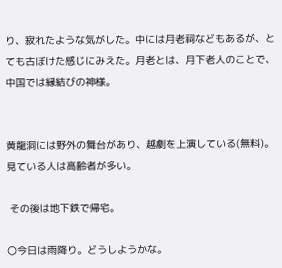り、寂れたような気がした。中には月老祠などもあるが、とても古ぼけた感じにみえた。月老とは、月下老人のことで、中国では縁結びの神様。


黄龍洞には野外の舞台があり、越劇を上演している(無料)。見ている人は高齢者が多い。

 その後は地下鉄で帰宅。

〇今日は雨降り。どうしようかな。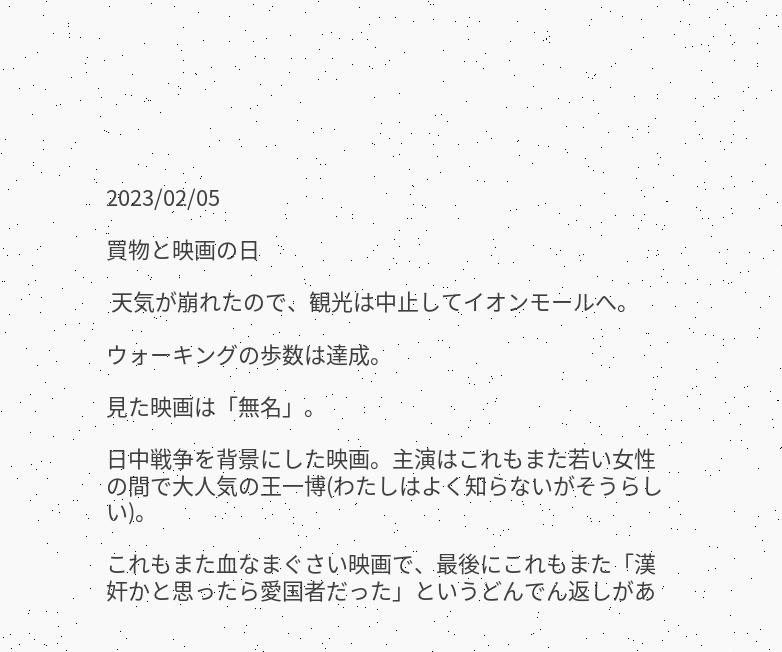2023/02/05

買物と映画の日

 天気が崩れたので、観光は中止してイオンモールへ。

ウォーキングの歩数は達成。

見た映画は「無名」。

日中戦争を背景にした映画。主演はこれもまた若い女性の間で大人気の王一博(わたしはよく知らないがそうらしい)。

これもまた血なまぐさい映画で、最後にこれもまた「漢奸かと思ったら愛国者だった」というどんでん返しがあ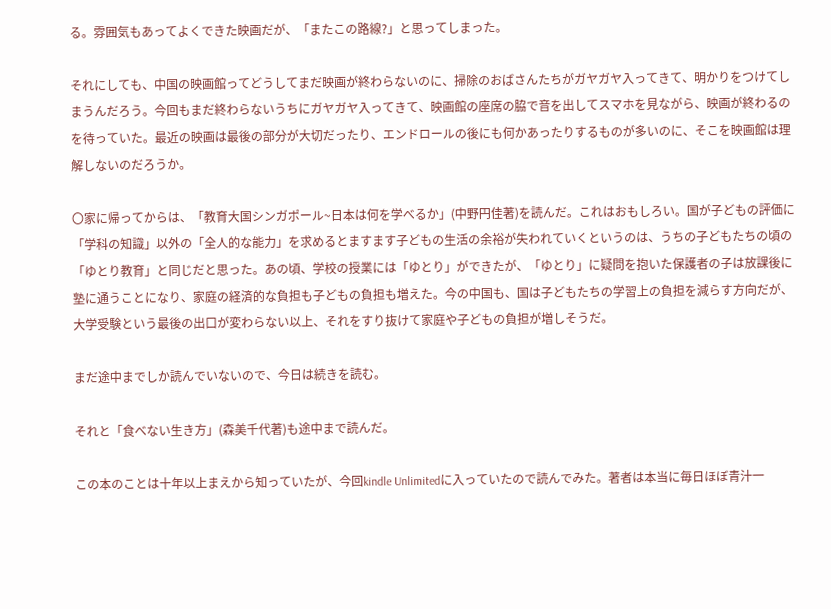る。雰囲気もあってよくできた映画だが、「またこの路線?」と思ってしまった。

それにしても、中国の映画館ってどうしてまだ映画が終わらないのに、掃除のおばさんたちがガヤガヤ入ってきて、明かりをつけてしまうんだろう。今回もまだ終わらないうちにガヤガヤ入ってきて、映画館の座席の脇で音を出してスマホを見ながら、映画が終わるのを待っていた。最近の映画は最後の部分が大切だったり、エンドロールの後にも何かあったりするものが多いのに、そこを映画館は理解しないのだろうか。

〇家に帰ってからは、「教育大国シンガポール~日本は何を学べるか」(中野円佳著)を読んだ。これはおもしろい。国が子どもの評価に「学科の知識」以外の「全人的な能力」を求めるとますます子どもの生活の余裕が失われていくというのは、うちの子どもたちの頃の「ゆとり教育」と同じだと思った。あの頃、学校の授業には「ゆとり」ができたが、「ゆとり」に疑問を抱いた保護者の子は放課後に塾に通うことになり、家庭の経済的な負担も子どもの負担も増えた。今の中国も、国は子どもたちの学習上の負担を減らす方向だが、大学受験という最後の出口が変わらない以上、それをすり抜けて家庭や子どもの負担が増しそうだ。

まだ途中までしか読んでいないので、今日は続きを読む。

それと「食べない生き方」(森美千代著)も途中まで読んだ。

この本のことは十年以上まえから知っていたが、今回kindle Unlimitedに入っていたので読んでみた。著者は本当に毎日ほぼ青汁一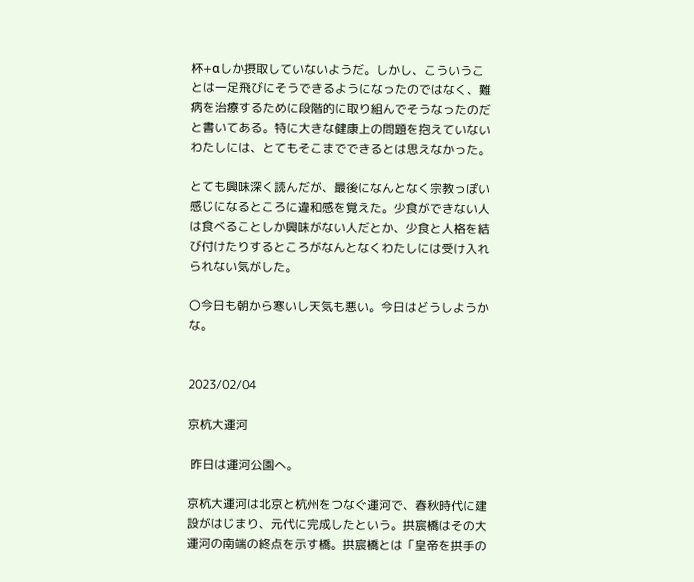杯+αしか摂取していないようだ。しかし、こういうことは一足飛びにそうできるようになったのではなく、難病を治療するために段階的に取り組んでそうなったのだと書いてある。特に大きな健康上の問題を抱えていないわたしには、とてもそこまでできるとは思えなかった。

とても興味深く読んだが、最後になんとなく宗教っぽい感じになるところに違和感を覚えた。少食ができない人は食べることしか興味がない人だとか、少食と人格を結び付けたりするところがなんとなくわたしには受け入れられない気がした。

〇今日も朝から寒いし天気も悪い。今日はどうしようかな。


2023/02/04

京杭大運河

 昨日は運河公園へ。

京杭大運河は北京と杭州をつなぐ運河で、春秋時代に建設がはじまり、元代に完成したという。拱宸橋はその大運河の南端の終点を示す橋。拱宸橋とは「皇帝を拱手の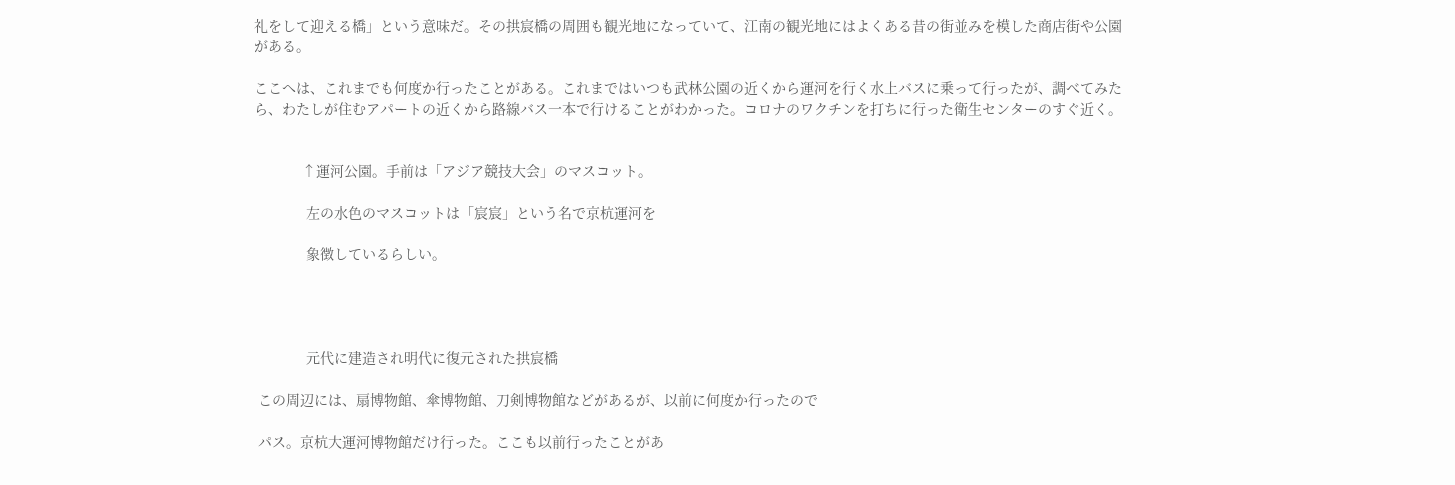礼をして迎える橋」という意味だ。その拱宸橋の周囲も観光地になっていて、江南の観光地にはよくある昔の街並みを模した商店街や公園がある。

ここへは、これまでも何度か行ったことがある。これまではいつも武林公園の近くから運河を行く水上バスに乗って行ったが、調べてみたら、わたしが住むアパートの近くから路線バス一本で行けることがわかった。コロナのワクチンを打ちに行った衛生センターのすぐ近く。


            ↑運河公園。手前は「アジア競技大会」のマスコット。

             左の水色のマスコットは「宸宸」という名で京杭運河を

             象徴しているらしい。




             元代に建造され明代に復元された拱宸橋

 この周辺には、扇博物館、傘博物館、刀剣博物館などがあるが、以前に何度か行ったので

 パス。京杭大運河博物館だけ行った。ここも以前行ったことがあ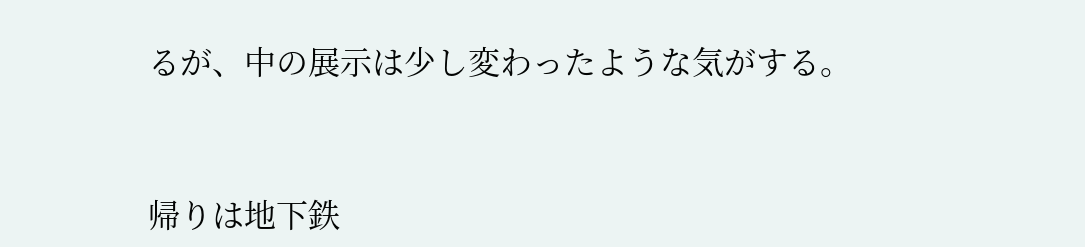るが、中の展示は少し変わったような気がする。



帰りは地下鉄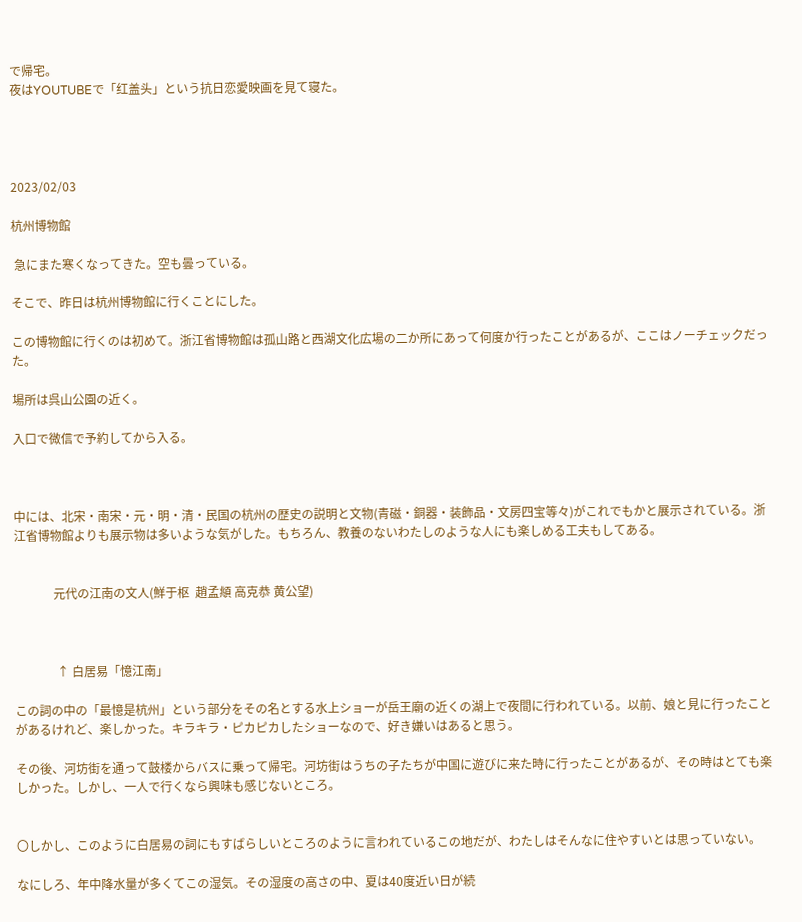で帰宅。
夜はYOUTUBEで「红盖头」という抗日恋愛映画を見て寝た。




2023/02/03

杭州博物館

 急にまた寒くなってきた。空も曇っている。

そこで、昨日は杭州博物館に行くことにした。

この博物館に行くのは初めて。浙江省博物館は孤山路と西湖文化広場の二か所にあって何度か行ったことがあるが、ここはノーチェックだった。

場所は呉山公園の近く。

入口で微信で予約してから入る。



中には、北宋・南宋・元・明・清・民国の杭州の歴史の説明と文物(青磁・銅器・装飾品・文房四宝等々)がこれでもかと展示されている。浙江省博物館よりも展示物は多いような気がした。もちろん、教養のないわたしのような人にも楽しめる工夫もしてある。


             元代の江南の文人(鮮于枢  趙孟頫 高克恭 黄公望)



              ↑ 白居易「憶江南」

この詞の中の「最憶是杭州」という部分をその名とする水上ショーが岳王廟の近くの湖上で夜間に行われている。以前、娘と見に行ったことがあるけれど、楽しかった。キラキラ・ピカピカしたショーなので、好き嫌いはあると思う。

その後、河坊街を通って鼓楼からバスに乗って帰宅。河坊街はうちの子たちが中国に遊びに来た時に行ったことがあるが、その時はとても楽しかった。しかし、一人で行くなら興味も感じないところ。


〇しかし、このように白居易の詞にもすばらしいところのように言われているこの地だが、わたしはそんなに住やすいとは思っていない。

なにしろ、年中降水量が多くてこの湿気。その湿度の高さの中、夏は40度近い日が続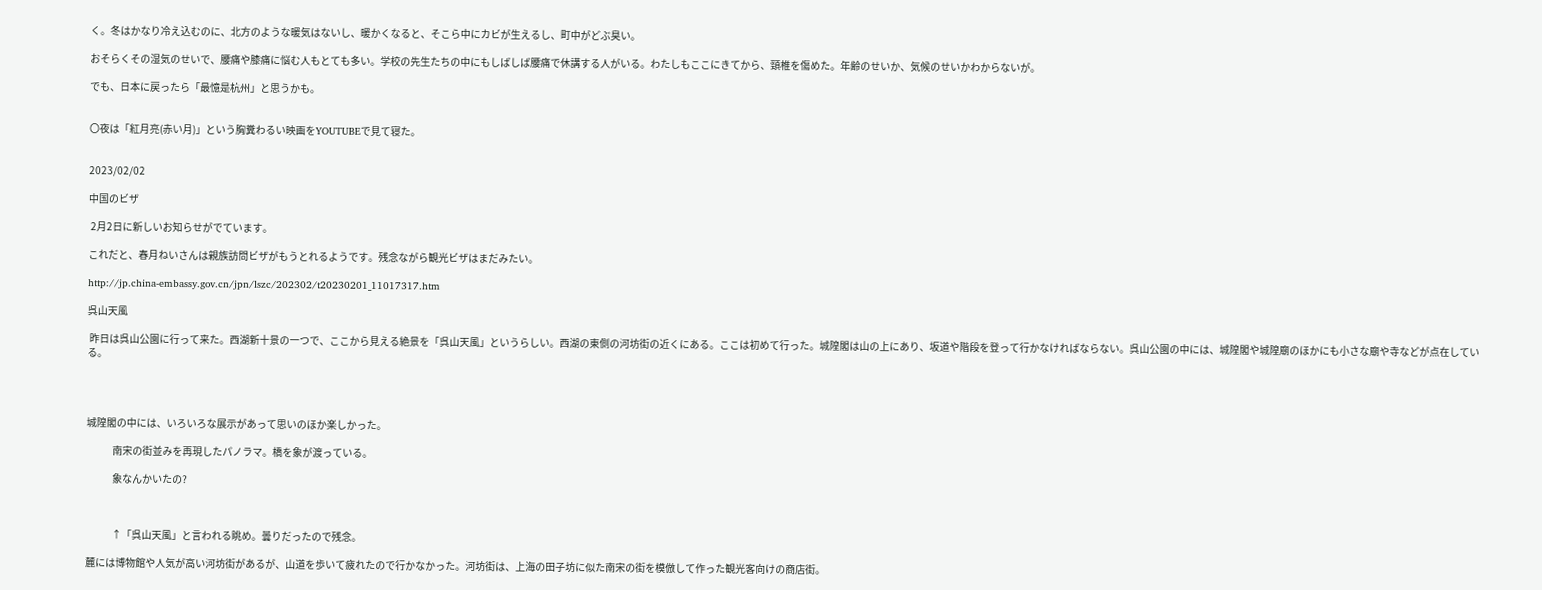く。冬はかなり冷え込むのに、北方のような暖気はないし、暖かくなると、そこら中にカビが生えるし、町中がどぶ臭い。

おそらくその湿気のせいで、腰痛や膝痛に悩む人もとても多い。学校の先生たちの中にもしばしば腰痛で休講する人がいる。わたしもここにきてから、頸椎を傷めた。年齢のせいか、気候のせいかわからないが。

でも、日本に戻ったら「最憶是杭州」と思うかも。


〇夜は「紅月亮(赤い月)」という胸糞わるい映画をYOUTUBEで見て寝た。


2023/02/02

中国のビザ

 2月2日に新しいお知らせがでています。

これだと、春月ねいさんは親族訪問ビザがもうとれるようです。残念ながら観光ビザはまだみたい。

http://jp.china-embassy.gov.cn/jpn/lszc/202302/t20230201_11017317.htm

呉山天風

 昨日は呉山公園に行って来た。西湖新十景の一つで、ここから見える絶景を「呉山天風」というらしい。西湖の東側の河坊街の近くにある。ここは初めて行った。城隍閣は山の上にあり、坂道や階段を登って行かなければならない。呉山公園の中には、城隍閣や城隍廟のほかにも小さな廟や寺などが点在している。




城隍閣の中には、いろいろな展示があって思いのほか楽しかった。

             南宋の街並みを再現したパノラマ。橋を象が渡っている。

             象なんかいたの?



             ↑「呉山天風」と言われる眺め。曇りだったので残念。

麓には博物館や人気が高い河坊街があるが、山道を歩いて疲れたので行かなかった。河坊街は、上海の田子坊に似た南宋の街を模倣して作った観光客向けの商店街。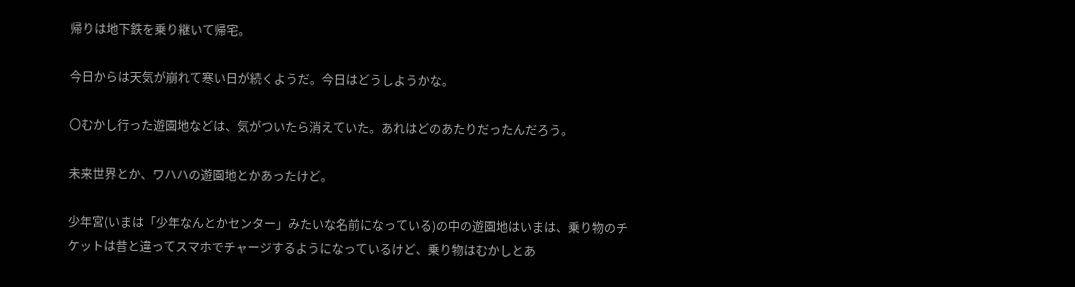帰りは地下鉄を乗り継いて帰宅。

今日からは天気が崩れて寒い日が続くようだ。今日はどうしようかな。

〇むかし行った遊園地などは、気がついたら消えていた。あれはどのあたりだったんだろう。

未来世界とか、ワハハの遊園地とかあったけど。

少年宮(いまは「少年なんとかセンター」みたいな名前になっている)の中の遊園地はいまは、乗り物のチケットは昔と違ってスマホでチャージするようになっているけど、乗り物はむかしとあ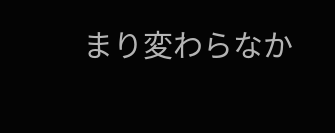まり変わらなか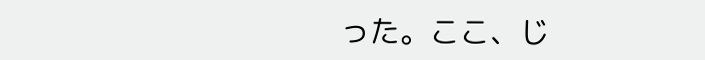った。ここ、じ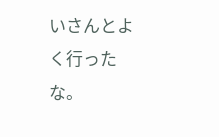いさんとよく行ったな。